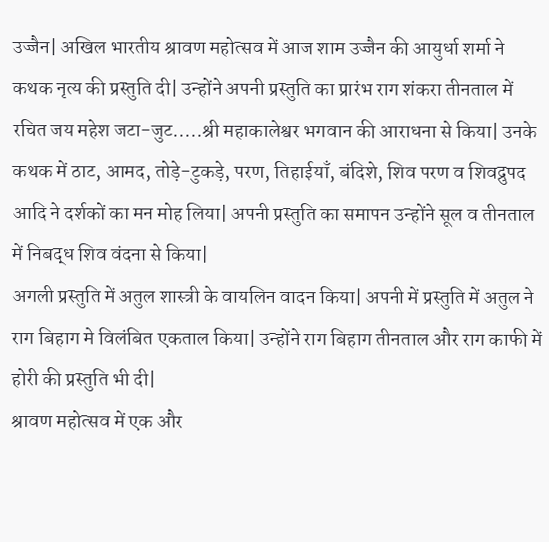उज्जैन| अखिल भारतीय श्रावण महोत्सव में आज शाम उज्जैन की आयुर्धा शर्मा ने कथक नृत्य की प्रस्तुति दी| उन्होंने अपनी प्रस्तुति का प्रारंभ राग शंकरा तीनताल में रचित जय महेश जटा-जुट.....श्री महाकालेश्वर भगवान की आराधना से किया| उनके कथक में ठाट, आमद, तोड़े-टुकड़े, परण, तिहाईयाँ, बंदिशे, शिव परण व शिवद्रुपद आदि ने दर्शकों का मन मोह लिया| अपनी प्रस्तुति का समापन उन्होंने सूल व तीनताल में निबद्ध शिव वंदना से किया|
अगली प्रस्तुति में अतुल शास्त्री के वायलिन वादन किया| अपनी में प्रस्तुति में अतुल ने राग बिहाग मे विलंबित एकताल किया| उन्होंने राग बिहाग तीनताल और राग काफी में होरी की प्रस्तुति भी दी|
श्रावण महोत्सव में एक और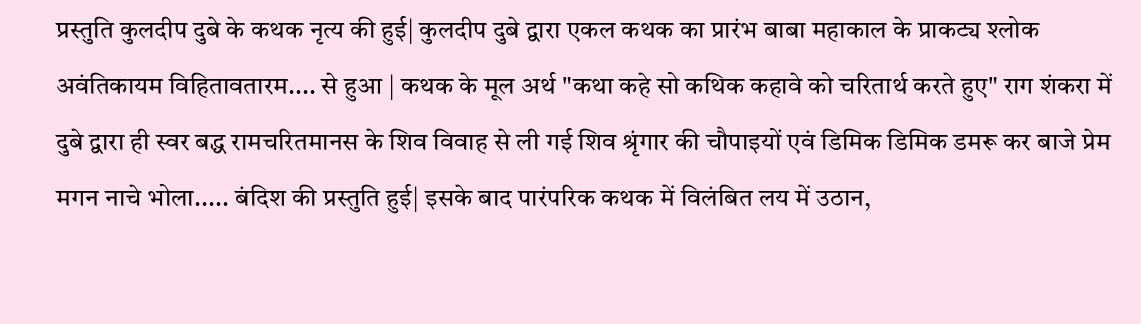प्रस्तुति कुलदीप दुबे के कथक नृत्य की हुई| कुलदीप दुबे द्वारा एकल कथक का प्रारंभ बाबा महाकाल के प्राकट्य श्लोक अवंतिकायम विहितावतारम.... से हुआ | कथक के मूल अर्थ "कथा कहे सो कथिक कहावे को चरितार्थ करते हुए" राग शंकरा में दुबे द्वारा ही स्वर बद्ध रामचरितमानस के शिव विवाह से ली गई शिव श्रृंगार की चौपाइयों एवं डिमिक डिमिक डमरू कर बाजे प्रेम मगन नाचे भोला..... बंदिश की प्रस्तुति हुई| इसके बाद पारंपरिक कथक में विलंबित लय में उठान,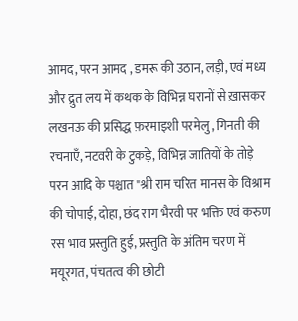आमद, परन आमद , डमरू की उठान, लड़ी, एवं मध्य और द्रुत लय में कथक के विभिन्न घरानों से ख़ासकर लखनऊ की प्रसिद्ध फ़रमाइशी परमेलु, गिनती की रचनाएँ, नटवरी के टुकड़े, विभिन्न जातियों के तोड़े परन आदि के पश्चात "श्री राम चरित मानस के विश्राम की चोपाई, दोहा, छंद राग भैरवी पर भक्ति एवं करुण रस भाव प्रस्तुति हुई, प्रस्तुति के अंतिम चरण में मयूरगत, पंचतत्व की छोटी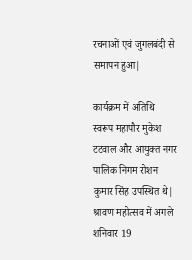रचनाओं एवं जुगलबंदी से समापन हुआ|

कार्यक्रम में अतिथि स्वरूप महापौर मुकेश टटवाल और आयुक्त नगर पालिक निगम रोशन कुमार सिंह उपस्थित थे| श्रावण महोत्सव में अगले शनिवार 19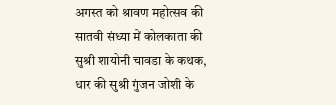अगस्त को श्रावण महोत्सव की सातवी संध्या में कोलकाता की सुश्री शायोनी चावडा के कथक, धार की सुश्री गुंजन जोशी के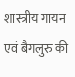शास्त्रीय गायन एवं बैगलुरु की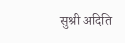सुश्री अदिति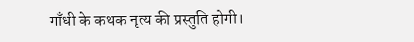गाँधी के कथक नृत्य की प्रस्तुति होगी।